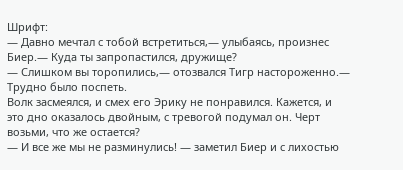Шрифт:
— Давно мечтал с тобой встретиться,— улыбаясь, произнес Биер.— Куда ты запропастился, дружище?
— Слишком вы торопились,— отозвался Тигр настороженно.— Трудно было поспеть.
Волк засмеялся, и смех его Эрику не понравился. Кажется, и это дно оказалось двойным, с тревогой подумал он. Черт возьми, что же остается?
— И все же мы не разминулись! — заметил Биер и с лихостью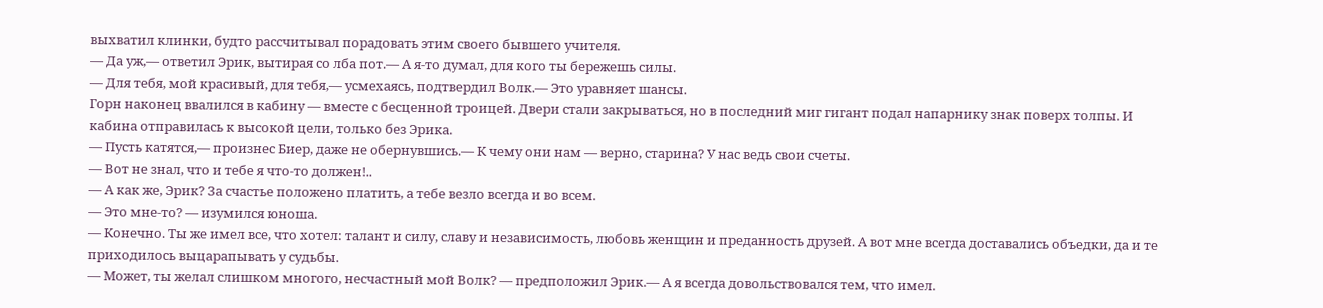выхватил клинки, будто рассчитывал порадовать этим своего бывшего учителя.
— Да уж,— ответил Эрик, вытирая со лба пот.— А я-то думал, для кого ты бережешь силы.
— Для тебя, мой красивый, для тебя,— усмехаясь, подтвердил Волк.— Это уравняет шансы.
Горн наконец ввалился в кабину — вместе с бесценной троицей. Двери стали закрываться, но в последний миг гигант подал напарнику знак поверх толпы. И кабина отправилась к высокой цели, только без Эрика.
— Пусть катятся,— произнес Биер, даже не обернувшись.— К чему они нам — верно, старина? У нас ведь свои счеты.
— Вот не знал, что и тебе я что-то должен!..
— А как же, Эрик? За счастье положено платить, а тебе везло всегда и во всем.
— Это мне-то? — изумился юноша.
— Конечно. Ты же имел все, что хотел: талант и силу, славу и независимость, любовь женщин и преданность друзей. А вот мне всегда доставались объедки, да и те приходилось выцарапывать у судьбы.
— Может, ты желал слишком многого, несчастный мой Волк? — предположил Эрик.— А я всегда довольствовался тем, что имел.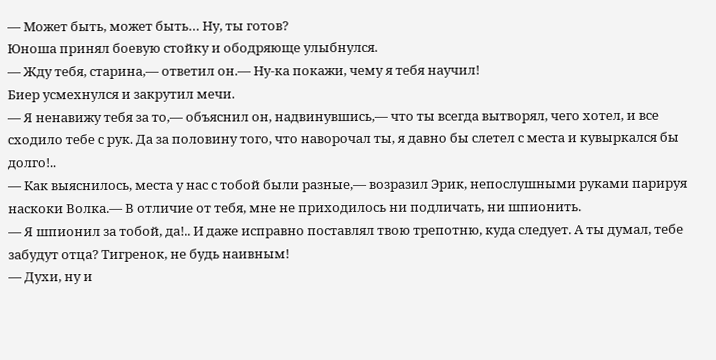— Может быть, может быть… Ну, ты готов?
Юноша принял боевую стойку и ободряюще улыбнулся.
— Жду тебя, старина,— ответил он.— Ну-ка покажи, чему я тебя научил!
Биер усмехнулся и закрутил мечи.
— Я ненавижу тебя за то,— объяснил он, надвинувшись,— что ты всегда вытворял, чего хотел, и все сходило тебе с рук. Да за половину того, что наворочал ты, я давно бы слетел с места и кувыркался бы долго!..
— Как выяснилось, места у нас с тобой были разные,— возразил Эрик, непослушными руками парируя наскоки Волка.— В отличие от тебя, мне не приходилось ни подличать, ни шпионить.
— Я шпионил за тобой, да!.. И даже исправно поставлял твою трепотню, куда следует. А ты думал, тебе забудут отца? Тигренок, не будь наивным!
— Духи, ну и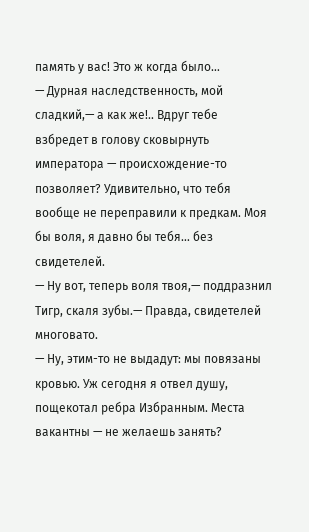память у вас! Это ж когда было…
— Дурная наследственность, мой сладкий,— а как же!.. Вдруг тебе взбредет в голову сковырнуть императора — происхождение-то позволяет? Удивительно, что тебя вообще не переправили к предкам. Моя бы воля, я давно бы тебя… без свидетелей.
— Ну вот, теперь воля твоя,— поддразнил Тигр, скаля зубы.— Правда, свидетелей многовато.
— Ну, этим-то не выдадут: мы повязаны кровью. Уж сегодня я отвел душу, пощекотал ребра Избранным. Места вакантны — не желаешь занять?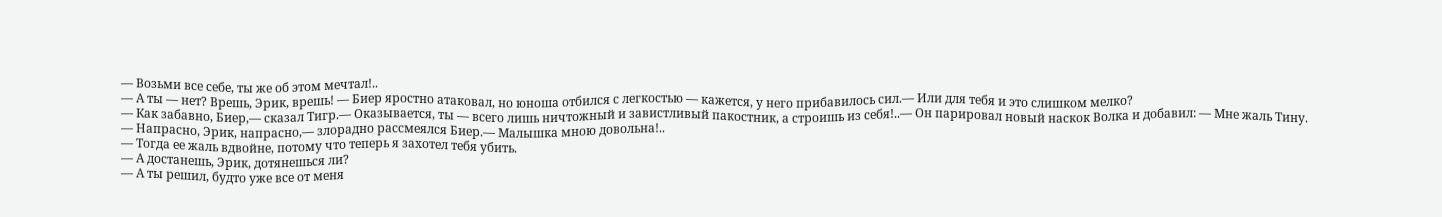— Возьми все себе, ты же об этом мечтал!..
— А ты — нет? Врешь, Эрик, врешь! — Биер яростно атаковал, но юноша отбился с легкостью — кажется, у него прибавилось сил.— Или для тебя и это слишком мелко?
— Как забавно, Биер,— сказал Тигр.— Оказывается, ты — всего лишь ничтожный и завистливый пакостник, а строишь из себя!..— Он парировал новый наскок Волка и добавил: — Мне жаль Тину.
— Напрасно, Эрик, напрасно,— злорадно рассмеялся Биер.— Малышка мною довольна!..
— Тогда ее жаль вдвойне, потому что теперь я захотел тебя убить.
— А достанешь, Эрик, дотянешься ли?
— А ты решил, будто уже все от меня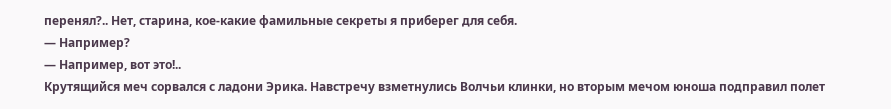перенял?.. Нет, старина, кое-какие фамильные секреты я приберег для себя.
— Например?
— Например, вот это!..
Крутящийся меч сорвался с ладони Эрика. Навстречу взметнулись Волчьи клинки, но вторым мечом юноша подправил полет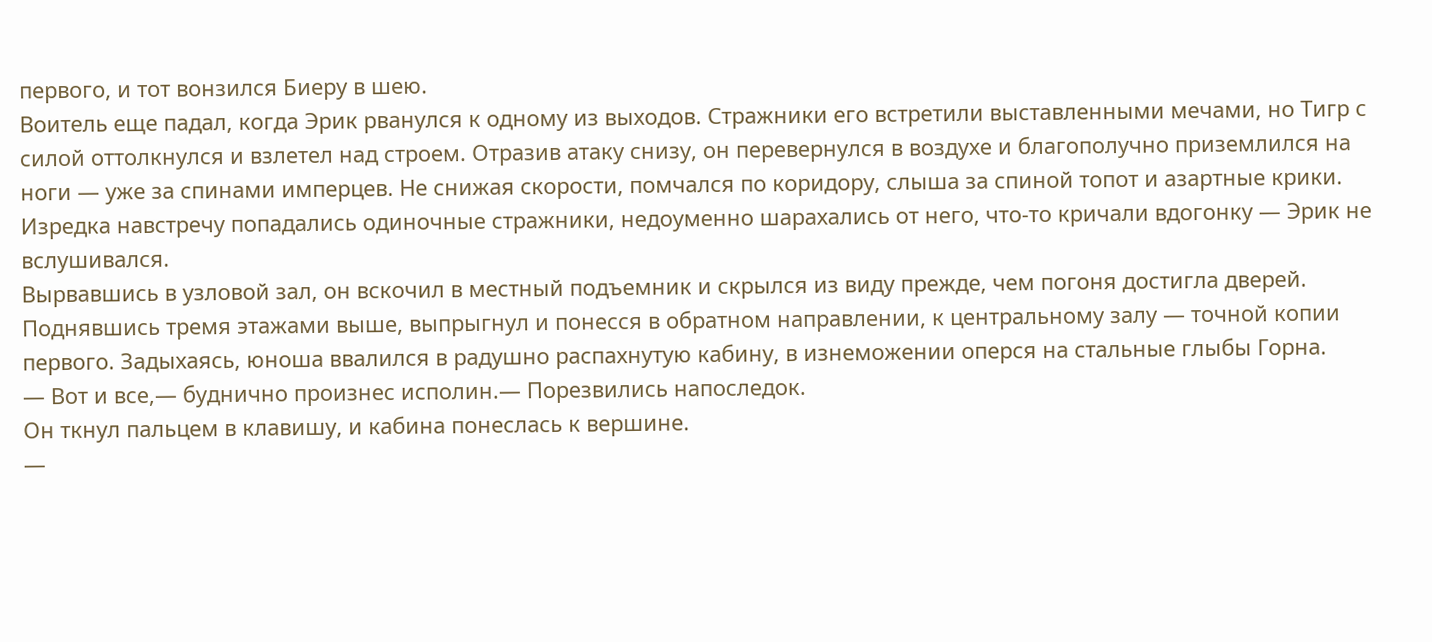первого, и тот вонзился Биеру в шею.
Воитель еще падал, когда Эрик рванулся к одному из выходов. Стражники его встретили выставленными мечами, но Тигр с силой оттолкнулся и взлетел над строем. Отразив атаку снизу, он перевернулся в воздухе и благополучно приземлился на ноги — уже за спинами имперцев. Не снижая скорости, помчался по коридору, слыша за спиной топот и азартные крики. Изредка навстречу попадались одиночные стражники, недоуменно шарахались от него, что-то кричали вдогонку — Эрик не вслушивался.
Вырвавшись в узловой зал, он вскочил в местный подъемник и скрылся из виду прежде, чем погоня достигла дверей. Поднявшись тремя этажами выше, выпрыгнул и понесся в обратном направлении, к центральному залу — точной копии первого. Задыхаясь, юноша ввалился в радушно распахнутую кабину, в изнеможении оперся на стальные глыбы Горна.
— Вот и все,— буднично произнес исполин.— Порезвились напоследок.
Он ткнул пальцем в клавишу, и кабина понеслась к вершине.
—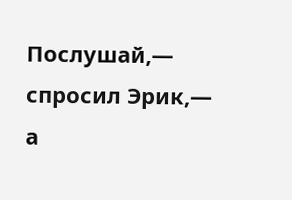Послушай,— спросил Эрик,— а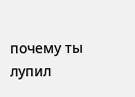почему ты лупил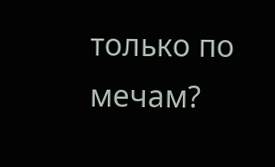только по мечам?